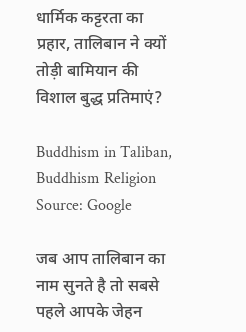धार्मिक कट्टरता का प्रहार, तालिबान ने क्यों तोड़ी बामियान की विशाल बुद्ध प्रतिमाएं?

Buddhism in Taliban, Buddhism Religion
Source: Google

जब आप तालिबान का नाम सुनते है तो सबसे पहले आपके जेहन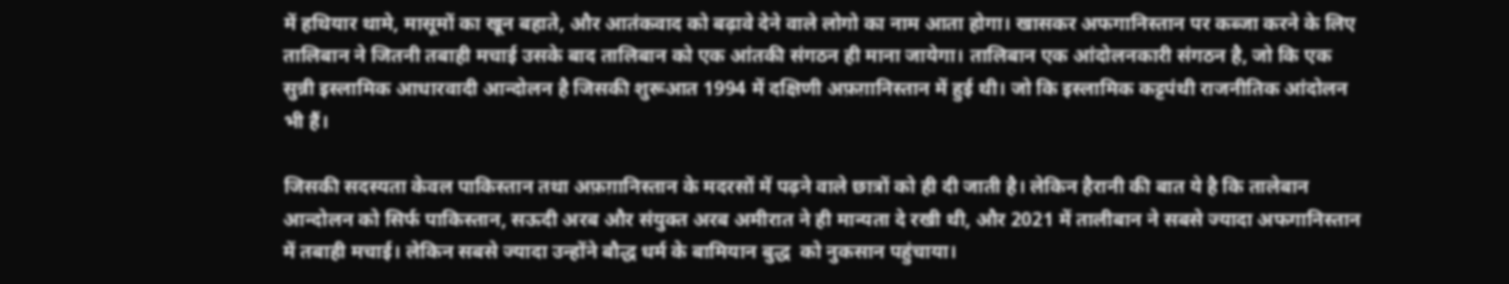में हथियार थामे, मासूमों का खून बहाते, और आतंकवाद को बढ़ावे देने वाले लोगो का नाम आता होगा। खासकर अफगानिस्तान पर कब्जा करने के लिए तालिबान ने जितनी तबाही मचाई उसके बाद तालिबान को एक आंतकी संगठन ही माना जायेगा। तालिबान एक आंदोलनकारी संगठन है, जो कि एक सुन्नी इस्लामिक आधारवादी आन्दोलन है जिसकी शुरूआत 1994 में दक्षिणी अफ़ग़ानिस्तान में हुई थी। जो कि इस्लामिक कट्टपंथी राजनीतिक आंदोलन भी हैं।

जिसकी सदस्यता केवल पाकिस्तान तथा अफ़ग़ानिस्तान के मदरसों में पढ़ने वाले छात्रों को ही दी जाती है। लेकिन हैरानी की बात ये है कि तालेबान आन्दोलन को सिर्फ पाकिस्तान, सऊदी अरब और संयुक्त अरब अमीरात ने ही मान्यता दे रखी थी, और 2021 में तालीबान ने सबसे ज्यादा अफगानिस्तान में तबाही मचाई। लेकिन सबसे ज्यादा उन्होंने बौद्ध धर्म के बामियान बुद्ध  को नुकसान पहुंचाया।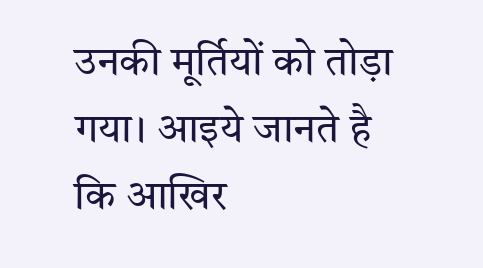उनकी मूर्तियों को तोड़ा गया। आइये जानते है कि आखिर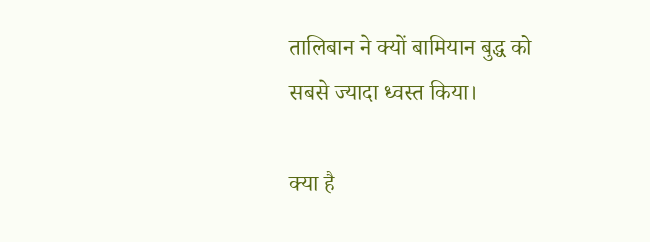तालिबान ने क्यों बामियान बुद्ध को सबसे ज्यादा ध्वस्त किया।

क्या है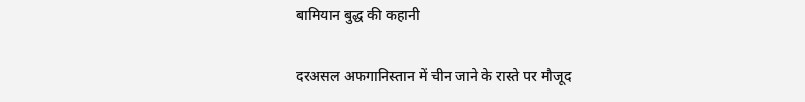बामियान बुद्ध की कहानी

दरअसल अफगानिस्तान में चीन जाने के रास्ते पर मौजूद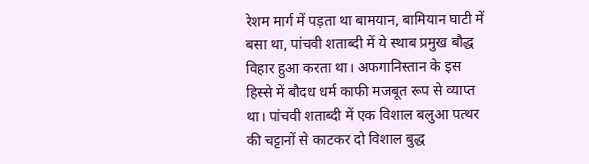रेशम मार्ग में पड़ता था बामयान, बामियान घाटी में बसा था, पांचवी शताब्दी में ये स्थाब प्रमुख बौद्ध विहार हुआ करता था। अफगानिस्तान के इस हिस्से में बौदध धर्म काफी मजबूत रूप से व्याप्त था। पांचवी शताब्दी में एक विशाल बलुआ पत्थर की चट्टानों से काटकर दो विशाल बुद्ध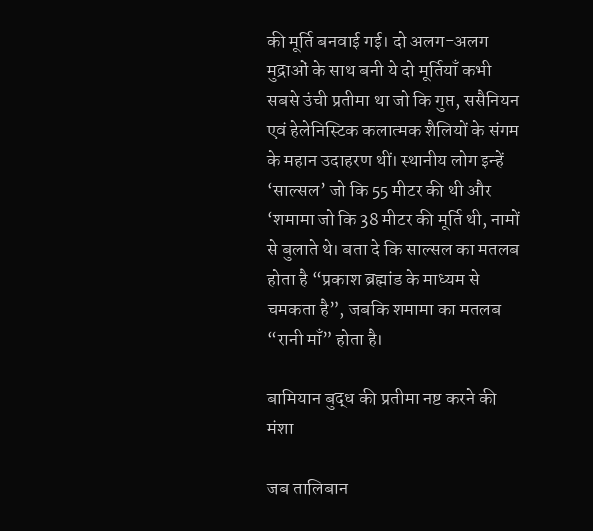की मूर्ति बनवाई गई। दो अलग-अलग मुद्राओं के साथ बनी ये दो मूर्तियाँ कभी सबसे उंची प्रतीमा था जो कि गुप्त, ससैनियन एवं हेलेनिस्टिक कलात्मक शैलियों के संगम के महान उदाहरण थीं। स्थानीय लोग इन्हें  ‘साल्सल’ जो कि 55 मीटर की थी और ‘शमामा जो कि 38 मीटर की मूर्ति थी, नामों से बुलाते थे। बता दे कि साल्सल का मतलब होता है “प्रकाश ब्रह्मांड के माध्यम से चमकता है”, जबकि शमामा का मतलब “रानी माँ” होता है।

बामियान बुद्ध की प्रतीमा नष्ट करने की मंशा

जब तालिबान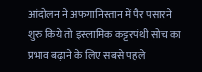आंदोलन ने अफगानिस्तान में पैर पसारने शुरु किये तो इस्लामिक कट्टरपंथी सोच का प्रभाव बढ़ाने के लिए सबसे पहले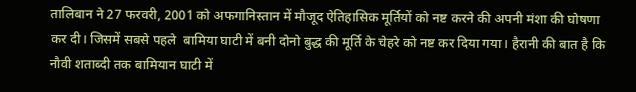तालिबान ने 27 फरवरी, 2001 को अफगानिस्तान में मौजूद ऐतिहासिक मूर्तियों को नष्ट करने की अपनी मंशा की घोषणा कर दी। जिसमें सबसे पहले  बामिया घाटी में बनी दोनो बुद्ध की मूर्ति के चेहरे को नष्ट कर दिया गया। हैरानी की बात है कि नौवी शताब्दी तक बामियान घाटी में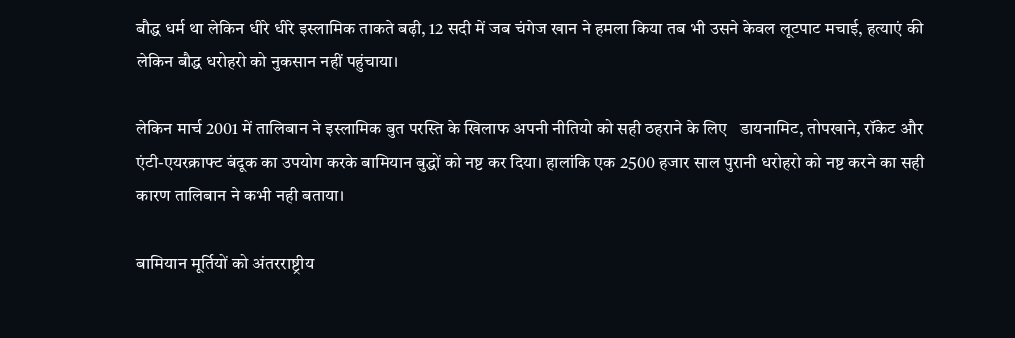बौद्ध धर्म था लेकिन धीरे धीरे इस्लामिक ताकते बढ़ी, 12 सदी में जब चंगेज खान ने हमला किया तब भी उसने केवल लूटपाट मचाई, हत्याएं की लेकिन बौद्ध धरोहरो को नुकसान नहीं पहुंचाया।

लेकिन मार्च 2001 में तालिबान ने इस्लामिक बुत परस्ति के खिलाफ अपनी नीतियो को सही ठहराने के लिए   डायनामिट, तोपखाने, रॉकेट और एंटी-एयरक्राफ्ट बंदूक का उपयोग करके बामियान बुद्धों को नष्ट कर दिया। हालांकि एक 2500 हजार साल पुरानी धरोहरो को नष्ट करने का सही कारण तालिबान ने कभी नही बताया।

बामियान मूर्तियों को अंतरराष्ट्रीय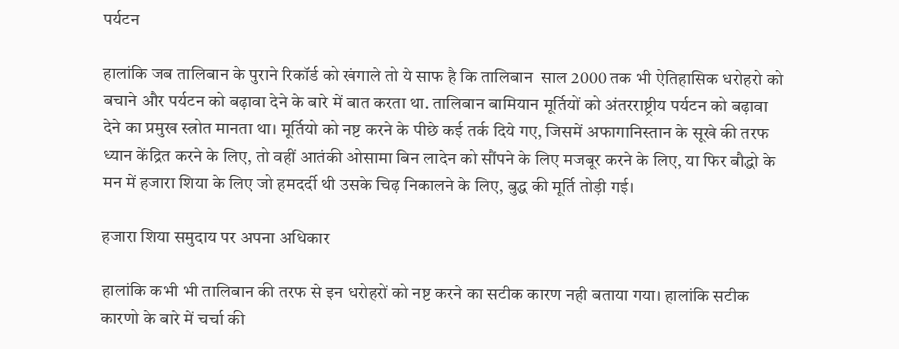पर्यटन

हालांकि जब तालिबान के पुराने रिकॉर्ड को खंगाले तो ये साफ है कि तालिबान  साल 2000 तक भी ऐतिहासिक धरोहरो को बचाने और पर्यटन को बढ़ावा देने के बारे में बात करता था. तालिबान बामियान मूर्तियों को अंतरराष्ट्रीय पर्यटन को बढ़ावा देने का प्रमुख स्त्रोत मानता था। मूर्तियो को नष्ट करने के पीछे कई तर्क दिये गए, जिसमें अफागानिस्तान के सूखे की तरफ ध्यान केंद्रित करने के लिए, तो वहीं आतंकी ओसामा बिन लादेन को सौंपने के लिए मजबूर करने के लिए, या फिर बौद्धो के मन में हजारा शिया के लिए जो हमदर्दी थी उसके चिढ़ निकालने के लिए, बुद्ध की मूर्ति तोड़ी गई।

हजारा शिया समुदाय पर अपना अधिकार

हालांकि कभी भी तालिबान की तरफ से इन धरोहरों को नष्ट करने का सटीक कारण नही बताया गया। हालांकि सटीक कारणो के बारे में चर्चा की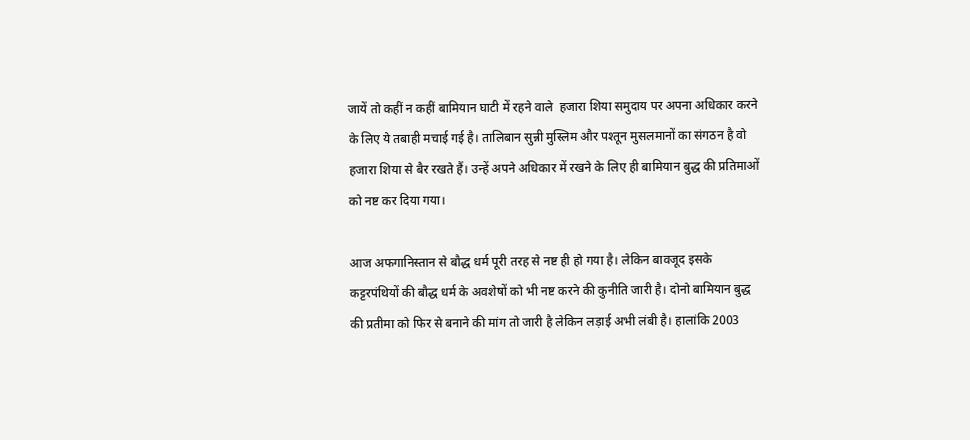जायें तो कहीं न कहीं बामियान घाटी में रहने वाले  हजारा शिया समुदाय पर अपना अधिकार करने के लिए ये तबाही मचाई गई है। तालिबान सुन्नी मुस्लिम और पश्तून मुसलमानों का संगठन है वो हजारा शिया से बैर रखते हैं। उन्हें अपने अधिकार में रखने के लिए ही बामियान बुद्ध की प्रतिमाओं को नष्ट कर दिया गया।

आज अफगानिस्तान से बौद्ध धर्म पूरी तरह से नष्ट ही हो गया है। लेकिन बावजूद इसके कट्टरपंथियों की बौद्ध धर्म के अवशेषों को भी नष्ट करने की कुनीति जारी है। दोनो बामियान बुद्ध की प्रतीमा को फिर से बनाने की मांग तो जारी है लेकिन लड़ाई अभी लंबी है। हालांकि 2003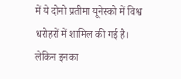में ये दोनो प्रतीमा यूनेस्को में विश्व धरोहरों में शामिल की गई है। लेकिन इनका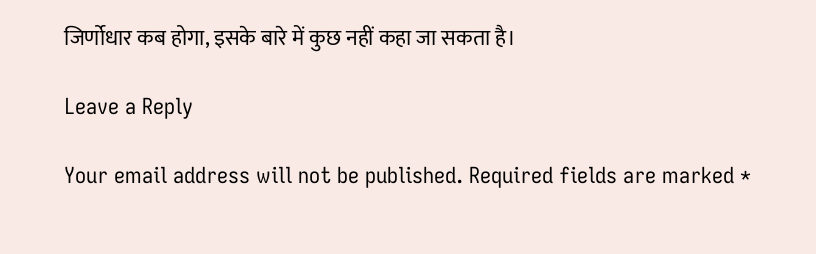जिर्णोधार कब होगा, इसके बारे में कुछ नहीं कहा जा सकता है।

Leave a Reply

Your email address will not be published. Required fields are marked *